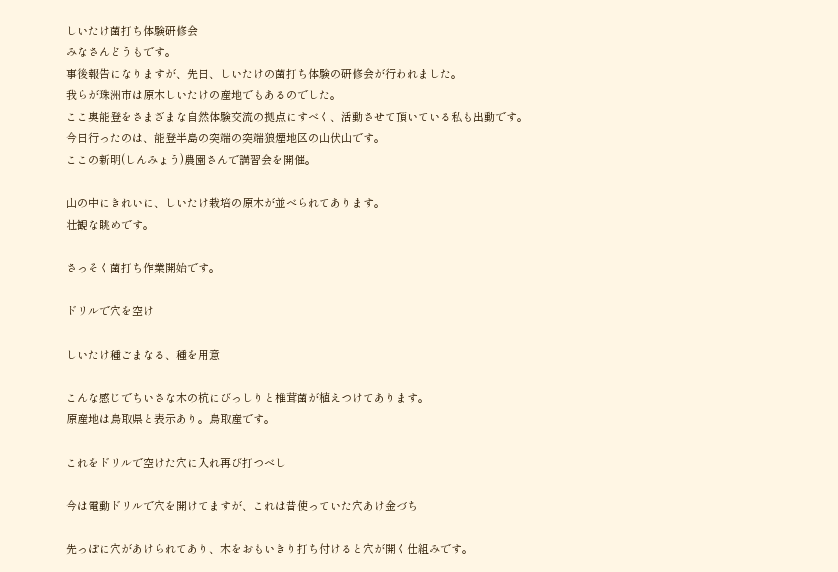しいたけ菌打ち体験研修会
みなさんどうもです。
事後報告になりますが、先日、しいたけの菌打ち体験の研修会が行われました。
我らが珠洲市は原木しいたけの産地でもあるのでした。
ここ奥能登をさまざまな自然体験交流の拠点にすべく、活動させて頂いている私も出動です。
今日行ったのは、能登半島の突端の突端狼煙地区の山伏山です。
ここの新明(しんみょう)農園さんで講習会を開催。

山の中にきれいに、しいたけ栽培の原木が並べられてあります。
壮観な眺めです。

さっそく菌打ち作業開始です。

ドリルで穴を空け

しいたけ種ごまなる、種を用意

こんな感じでちいさな木の杭にびっしりと椎茸菌が植えつけてあります。
原産地は鳥取県と表示あり。鳥取産です。

これをドリルで空けた穴に入れ再び打つべし

今は電動ドリルで穴を開けてますが、これは昔使っていた穴あけ金づち

先っぽに穴があけられてあり、木をおもいきり打ち付けると穴が開く仕組みです。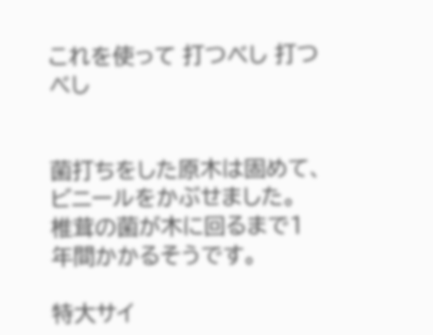これを使って 打つべし 打つべし


菌打ちをした原木は固めて、ビニールをかぶせました。
椎茸の菌が木に回るまで1年間かかるそうです。

特大サイ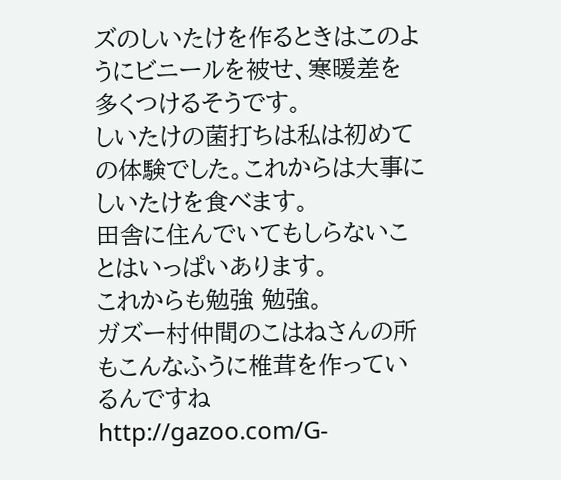ズのしいたけを作るときはこのようにビニールを被せ、寒暖差を多くつけるそうです。
しいたけの菌打ちは私は初めての体験でした。これからは大事にしいたけを食べます。
田舎に住んでいてもしらないことはいっぱいあります。
これからも勉強 勉強。
ガズー村仲間のこはねさんの所もこんなふうに椎茸を作っているんですね
http://gazoo.com/G-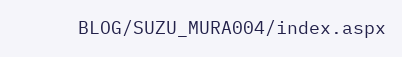BLOG/SUZU_MURA004/index.aspx